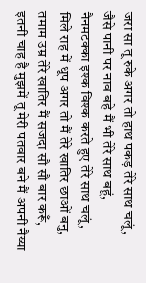जरा सा तू रुके अगर तो हाथ पकड़ तेरे साथ चलूं,
जैसे पानी पर नाव बहे मैं भी तेरे साथ बहूं,
नैनमटक्का इश्क विश्क करते हुए तेरे साथ चलूं,
मिले राह में धूप अगर तो मैं तेरे खातिर छाओं बनु,
तमाम उम्र तेरे खातिर मैं सजदा सौ सौ बार करूँ,
इतनी चाह है मुझमें तू मेरी पतवार बने मैं अपनी नैय्या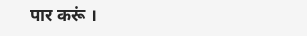पार करूं ।